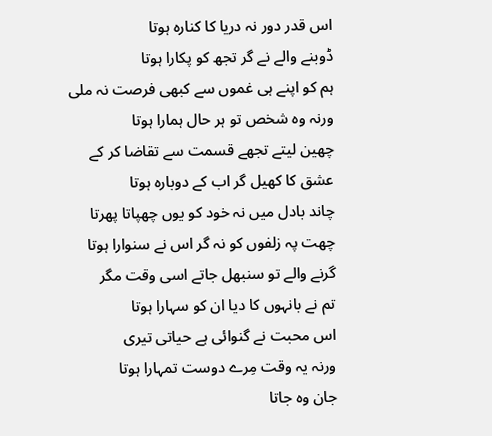اس قدر دور نہ دریا کا کنارہ ہوتا
ڈوبنے والے نے گر تجھ کو پکارا ہوتا
ہم کو اپنے ہی غموں سے کبھی فرصت نہ ملی
ورنہ وہ شخص تو ہر حال ہمارا ہوتا
چھین لیتے تجھے قسمت سے تقاضا کر کے
عشق کا کھیل گر اب کے دوبارہ ہوتا
چاند بادل میں نہ خود کو یوں چھپاتا پھرتا
چھت پہ زلفوں کو نہ گر اس نے سنوارا ہوتا
گرنے والے تو سنبھل جاتے اسی وقت مگر
تم نے بانہوں کا دیا ان کو سہارا ہوتا
اس محبت نے گنوائی ہے حیاتی تیری
ورنہ یہ وقت مِرے دوست تمہارا ہوتا
جان وہ جاتا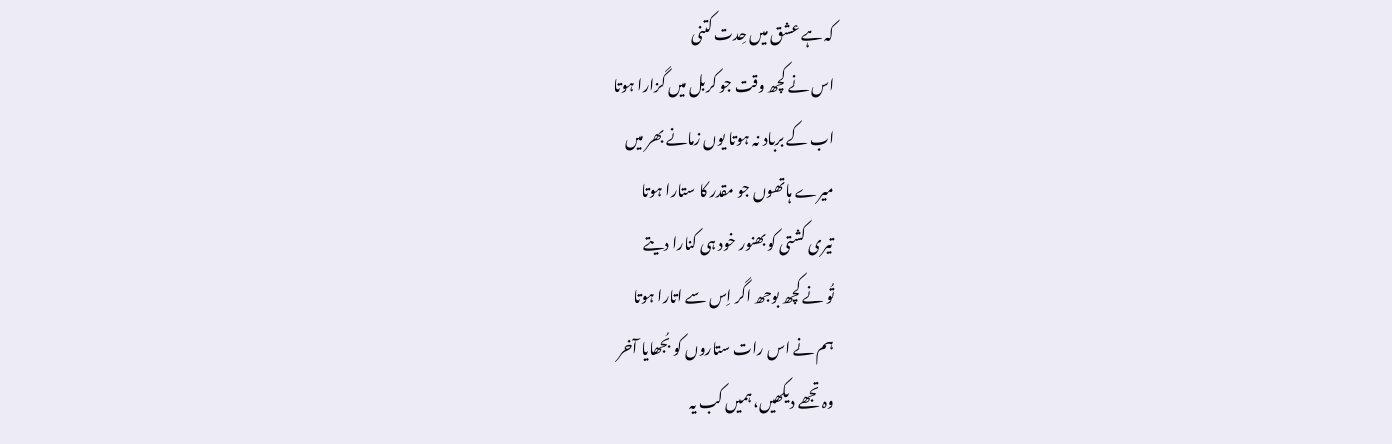کہ ہے عشق میں حِدت کتنی
اس نے کچھ وقت جو کربل میں گزارا ہوتا
اب کے برباد نہ ہوتا یوں زمانے بھر میں
میرے ہاتھوں جو مقدر کا ستارا ہوتا
تیری کشتی کو بھنور خود ہی کنارا دیتے
تُو نے کچھ بوجھ اگر اِس سے اتارا ہوتا
ہم نے اس رات ستاروں کو بُجھایا آخر
وہ تجھے دیکھیں، ہمیں کب یہ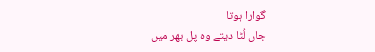گوارا ہوتا
جاں لُٹا دیتے وہ پل بھر میں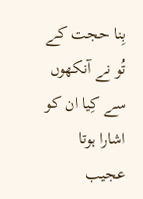بِنا حجت کے
تُو نے آنکھوں سے کِیا ان کو اشارا ہوتا
عجیب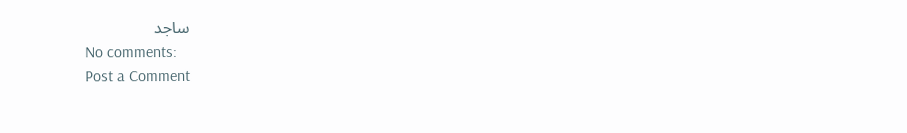ساجد
No comments:
Post a Comment